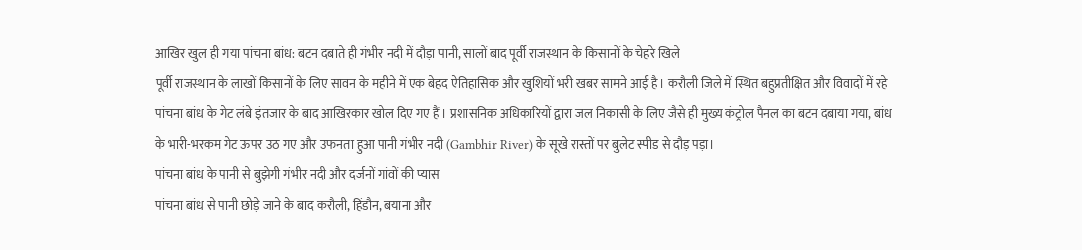आखिर खुल ही गया पांचना बांध: बटन दबाते ही गंभीर नदी में दौड़ा पानी, सालों बाद पूर्वी राजस्थान के किसानों के चेहरे खिले
पूर्वी राजस्थान के लाखों किसानों के लिए सावन के महीने में एक बेहद ऐतिहासिक और खुशियों भरी खबर सामने आई है। करौली जिले में स्थित बहुप्रतीक्षित और विवादों में रहे पांचना बांध के गेट लंबे इंतजार के बाद आखिरकार खोल दिए गए हैं। प्रशासनिक अधिकारियों द्वारा जल निकासी के लिए जैसे ही मुख्य कंट्रोल पैनल का बटन दबाया गया, बांध के भारी-भरकम गेट ऊपर उठ गए और उफनता हुआ पानी गंभीर नदी (Gambhir River) के सूखे रास्तों पर बुलेट स्पीड से दौड़ पड़ा।
पांचना बांध के पानी से बुझेगी गंभीर नदी और दर्जनों गांवों की प्यास
पांचना बांध से पानी छोड़े जाने के बाद करौली, हिंडौन, बयाना और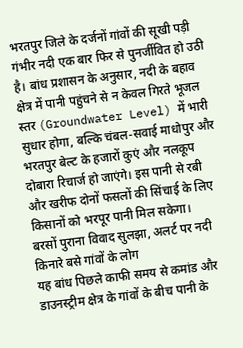भरतपुर जिले के दर्जनों गांवों की सूखी पड़ी गंभीर नदी एक बार फिर से पुनर्जीवित हो उठी है। बांध प्रशासन के अनुसार, नदी के बहाव क्षेत्र में पानी पहुंचने से न केवल गिरते भूजल स्तर (Groundwater Level) में भारी सुधार होगा, बल्कि चंबल-सवाई माधोपुर और भरतपुर बेल्ट के हजारों कुएं और नलकूप दोबारा रिचार्ज हो जाएंगे। इस पानी से रबी और खरीफ दोनों फसलों की सिंचाई के लिए किसानों को भरपूर पानी मिल सकेगा।
बरसों पुराना विवाद सुलझा, अलर्ट पर नदी किनारे बसे गांवों के लोग
यह बांध पिछले काफी समय से कमांड और डाउनस्ट्रीम क्षेत्र के गांवों के बीच पानी के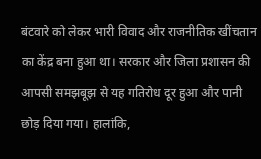बंटवारे को लेकर भारी विवाद और राजनीतिक खींचतान का केंद्र बना हुआ था। सरकार और जिला प्रशासन की आपसी समझबूझ से यह गतिरोध दूर हुआ और पानी छोड़ दिया गया। हालांकि,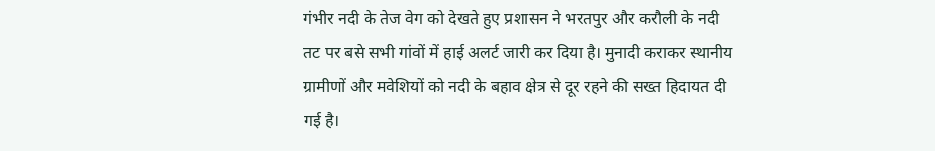गंभीर नदी के तेज वेग को देखते हुए प्रशासन ने भरतपुर और करौली के नदी तट पर बसे सभी गांवों में हाई अलर्ट जारी कर दिया है। मुनादी कराकर स्थानीय ग्रामीणों और मवेशियों को नदी के बहाव क्षेत्र से दूर रहने की सख्त हिदायत दी गई है।